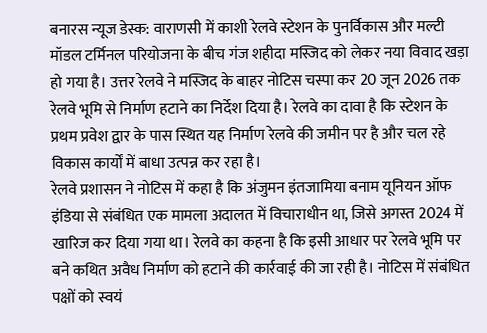बनारस न्यूज डेस्क: वाराणसी में काशी रेलवे स्टेशन के पुनर्विकास और मल्टी मॉडल टर्मिनल परियोजना के बीच गंज शहीदा मस्जिद को लेकर नया विवाद खड़ा हो गया है। उत्तर रेलवे ने मस्जिद के बाहर नोटिस चस्पा कर 20 जून 2026 तक रेलवे भूमि से निर्माण हटाने का निर्देश दिया है। रेलवे का दावा है कि स्टेशन के प्रथम प्रवेश द्वार के पास स्थित यह निर्माण रेलवे की जमीन पर है और चल रहे विकास कार्यों में बाधा उत्पन्न कर रहा है।
रेलवे प्रशासन ने नोटिस में कहा है कि अंजुमन इंतजामिया बनाम यूनियन ऑफ इंडिया से संबंधित एक मामला अदालत में विचाराधीन था, जिसे अगस्त 2024 में खारिज कर दिया गया था। रेलवे का कहना है कि इसी आधार पर रेलवे भूमि पर बने कथित अवैध निर्माण को हटाने की कार्रवाई की जा रही है। नोटिस में संबंधित पक्षों को स्वयं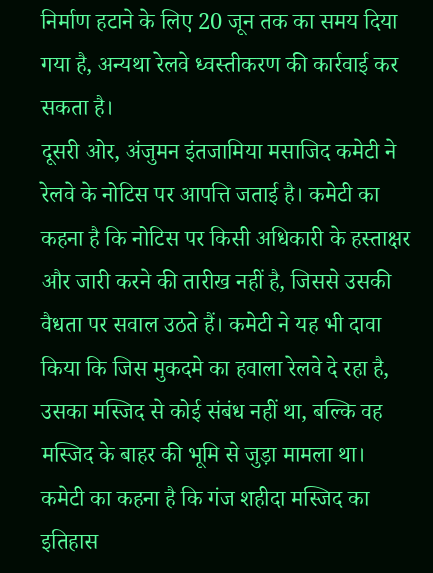निर्माण हटाने के लिए 20 जून तक का समय दिया गया है, अन्यथा रेलवे ध्वस्तीकरण की कार्रवाई कर सकता है।
दूसरी ओर, अंजुमन इंतजामिया मसाजिद कमेटी ने रेलवे के नोटिस पर आपत्ति जताई है। कमेटी का कहना है कि नोटिस पर किसी अधिकारी के हस्ताक्षर और जारी करने की तारीख नहीं है, जिससे उसकी वैधता पर सवाल उठते हैं। कमेटी ने यह भी दावा किया कि जिस मुकदमे का हवाला रेलवे दे रहा है, उसका मस्जिद से कोई संबंध नहीं था, बल्कि वह मस्जिद के बाहर की भूमि से जुड़ा मामला था।
कमेटी का कहना है कि गंज शहीदा मस्जिद का इतिहास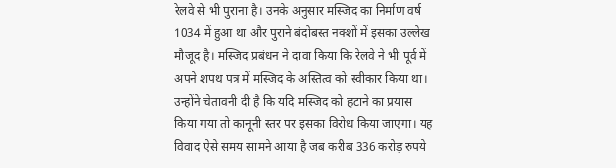रेलवे से भी पुराना है। उनके अनुसार मस्जिद का निर्माण वर्ष 1034 में हुआ था और पुराने बंदोबस्त नक्शों में इसका उल्लेख मौजूद है। मस्जिद प्रबंधन ने दावा किया कि रेलवे ने भी पूर्व में अपने शपथ पत्र में मस्जिद के अस्तित्व को स्वीकार किया था। उन्होंने चेतावनी दी है कि यदि मस्जिद को हटाने का प्रयास किया गया तो कानूनी स्तर पर इसका विरोध किया जाएगा। यह विवाद ऐसे समय सामने आया है जब करीब 336 करोड़ रुपये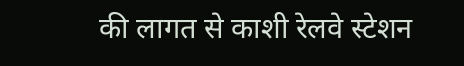की लागत से काशी रेलवे स्टेशन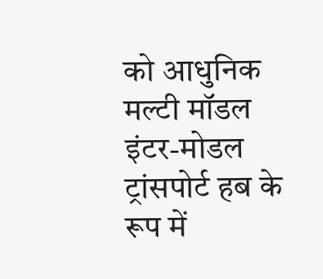को आधुनिक मल्टी मॉडल इंटर-मोडल ट्रांसपोर्ट हब के रूप में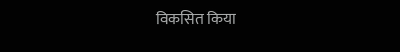विकसित किया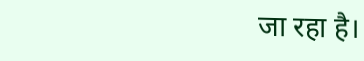जा रहा है।